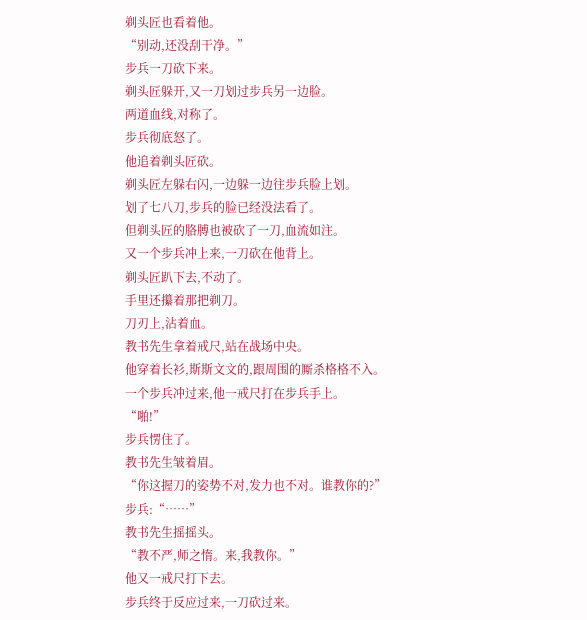剃头匠也看着他。
“别动,还没刮干净。”
步兵一刀砍下来。
剃头匠躲开,又一刀划过步兵另一边脸。
两道血线,对称了。
步兵彻底怒了。
他追着剃头匠砍。
剃头匠左躲右闪,一边躲一边往步兵脸上划。
划了七八刀,步兵的脸已经没法看了。
但剃头匠的胳膊也被砍了一刀,血流如注。
又一个步兵冲上来,一刀砍在他背上。
剃头匠趴下去,不动了。
手里还攥着那把剃刀。
刀刃上,沾着血。
教书先生拿着戒尺,站在战场中央。
他穿着长衫,斯斯文文的,跟周围的厮杀格格不入。
一个步兵冲过来,他一戒尺打在步兵手上。
“啪!”
步兵愣住了。
教书先生皱着眉。
“你这握刀的姿势不对,发力也不对。谁教你的?”
步兵:“……”
教书先生摇摇头。
“教不严,师之惰。来,我教你。”
他又一戒尺打下去。
步兵终于反应过来,一刀砍过来。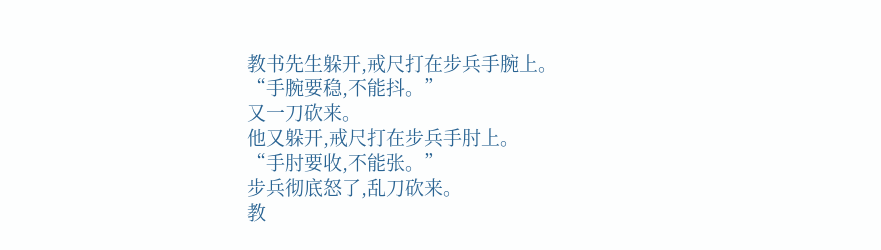教书先生躲开,戒尺打在步兵手腕上。
“手腕要稳,不能抖。”
又一刀砍来。
他又躲开,戒尺打在步兵手肘上。
“手肘要收,不能张。”
步兵彻底怒了,乱刀砍来。
教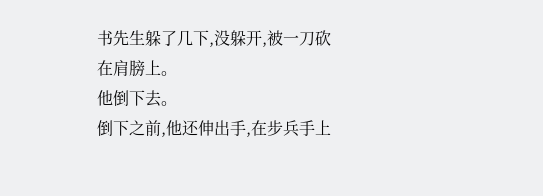书先生躲了几下,没躲开,被一刀砍在肩膀上。
他倒下去。
倒下之前,他还伸出手,在步兵手上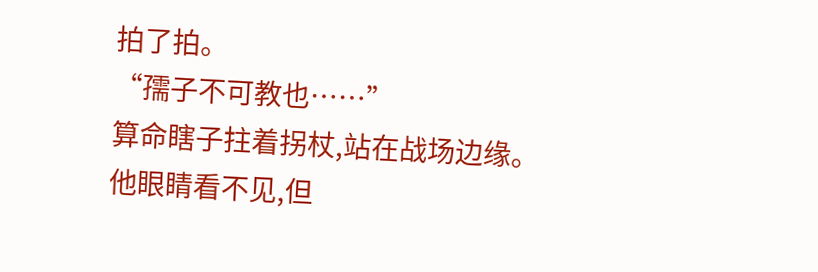拍了拍。
“孺子不可教也……”
算命瞎子拄着拐杖,站在战场边缘。
他眼睛看不见,但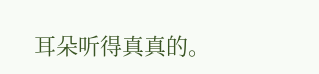耳朵听得真真的。